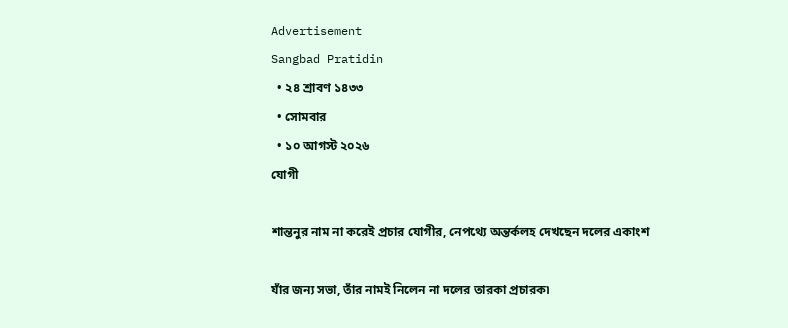Advertisement
Sangbad Pratidin
  • ২৪ শ্রাবণ ১৪৩৩
  • সোমবার
  • ১০ আগস্ট ২০২৬
যোগী

শান্তনুর নাম না করেই প্রচার যোগীর, নেপথ্যে অন্তর্কলহ দেখছেন দলের একাংশ

যাঁর জন্য সভা, তাঁর নামই নিলেন না দলের তারকা প্রচারক৷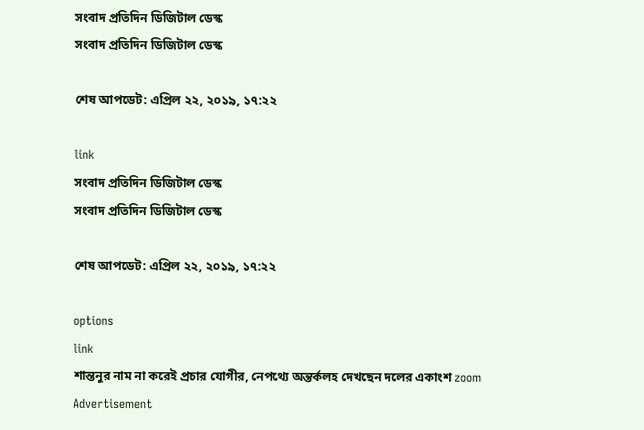সংবাদ প্রতিদিন ডিজিটাল ডেস্ক
সংবাদ প্রতিদিন ডিজিটাল ডেস্ক

শেষ আপডেট: এপ্রিল ২২, ২০১৯, ১৭:২২

link
সংবাদ প্রতিদিন ডিজিটাল ডেস্ক
সংবাদ প্রতিদিন ডিজিটাল ডেস্ক

শেষ আপডেট: এপ্রিল ২২, ২০১৯, ১৭:২২

options
link
শান্তনুর নাম না করেই প্রচার যোগীর, নেপথ্যে অন্তর্কলহ দেখছেন দলের একাংশ zoom
Advertisement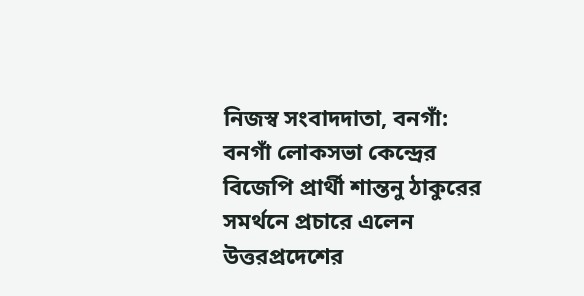নিজস্ব সংবাদদাতা, বনগাঁ:  বনগাঁ লোকসভা কেন্দ্রের বিজেপি প্রার্থী শান্তনু ঠাকুরের সমর্থনে প্রচারে এলেন উত্তরপ্রদেশের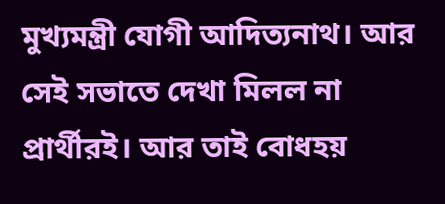মুখ্যমন্ত্রী যোগী আদিত্যনাথ। আর সেই সভাতে দেখা মিলল না প্রার্থীরই। আর তাই বোধহয়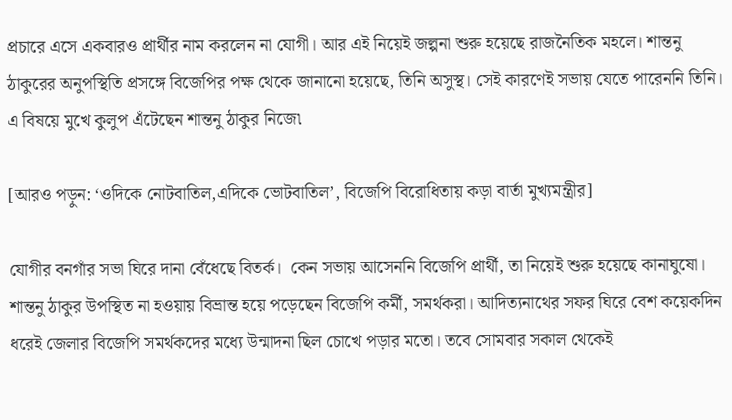প্রচারে এসে একবারও প্রার্থীর নাম করলেন না যোগী। আর এই নিয়েই জল্পনা শুরু হয়েছে রাজনৈতিক মহলে। শান্তনু ঠাকুরের অনুপস্থিতি প্রসঙ্গে বিজেপির পক্ষ থেকে জানানো হয়েছে, তিনি অসুস্থ। সেই কারণেই সভায় যেতে পারেননি তিনি। এ বিষয়ে মুখে কুলুপ এঁটেছেন শান্তনু ঠাকুর নিজে৷

[আরও পড়ুন: ‘ওদিকে নোটবাতিল,এদিকে ভোটবাতিল’, বিজেপি বিরোধিতায় কড়া বার্তা মুখ্যমন্ত্রীর]

যোগীর বনগাঁর সভা ঘিরে দানা বেঁধেছে বিতর্ক।  কেন সভায় আসেননি বিজেপি প্রার্থী, তা নিয়েই শুরু হয়েছে কানাঘুষো। শান্তনু ঠাকুর উপস্থিত না হওয়ায় বিভ্রান্ত হয়ে পড়েছেন বিজেপি কর্মী, সমর্থকরা। আদিত্যনাথের সফর ঘিরে বেশ কয়েকদিন ধরেই জেলার বিজেপি সমর্থকদের মধ্যে উন্মাদনা ছিল চোখে পড়ার মতো। তবে সোমবার সকাল থেকেই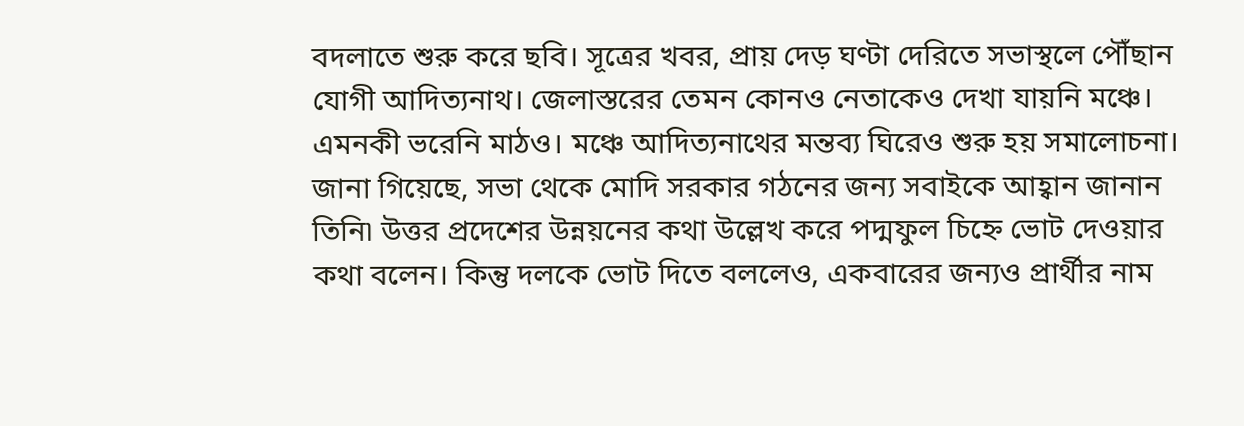বদলাতে শুরু করে ছবি। সূত্রের খবর, প্রায় দেড় ঘণ্টা দেরিতে সভাস্থলে পৌঁছান যোগী আদিত্যনাথ। জেলাস্তরের তেমন কোনও নেতাকেও দেখা যায়নি মঞ্চে। এমনকী ভরেনি মাঠও। মঞ্চে আদিত্যনাথের মন্তব্য ঘিরেও শুরু হয় সমালোচনা। জানা গিয়েছে, সভা থেকে মোদি সরকার গঠনের জন্য সবাইকে আহ্বান জানান তিনি৷ উত্তর প্রদেশের উন্নয়নের কথা উল্লেখ করে পদ্মফুল চিহ্নে ভোট দেওয়ার কথা বলেন। কিন্তু দলকে ভোট দিতে বললেও, একবারের জন্যও প্রার্থীর নাম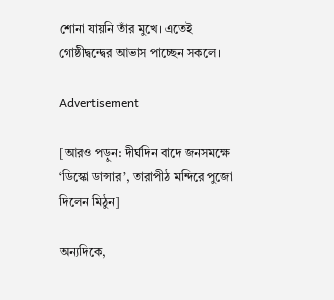শোনা যায়নি তাঁর মুখে। এতেই গোষ্ঠীদ্বন্দ্বের আভাস পাচ্ছেন সকলে।

Advertisement

[আরও পড়ুন: দীর্ঘদিন বাদে জনসমক্ষে ‘ডিস্কো ডান্সার’, তারাপীঠ মন্দিরে পুজো দিলেন মিঠুন]

অন্যদিকে,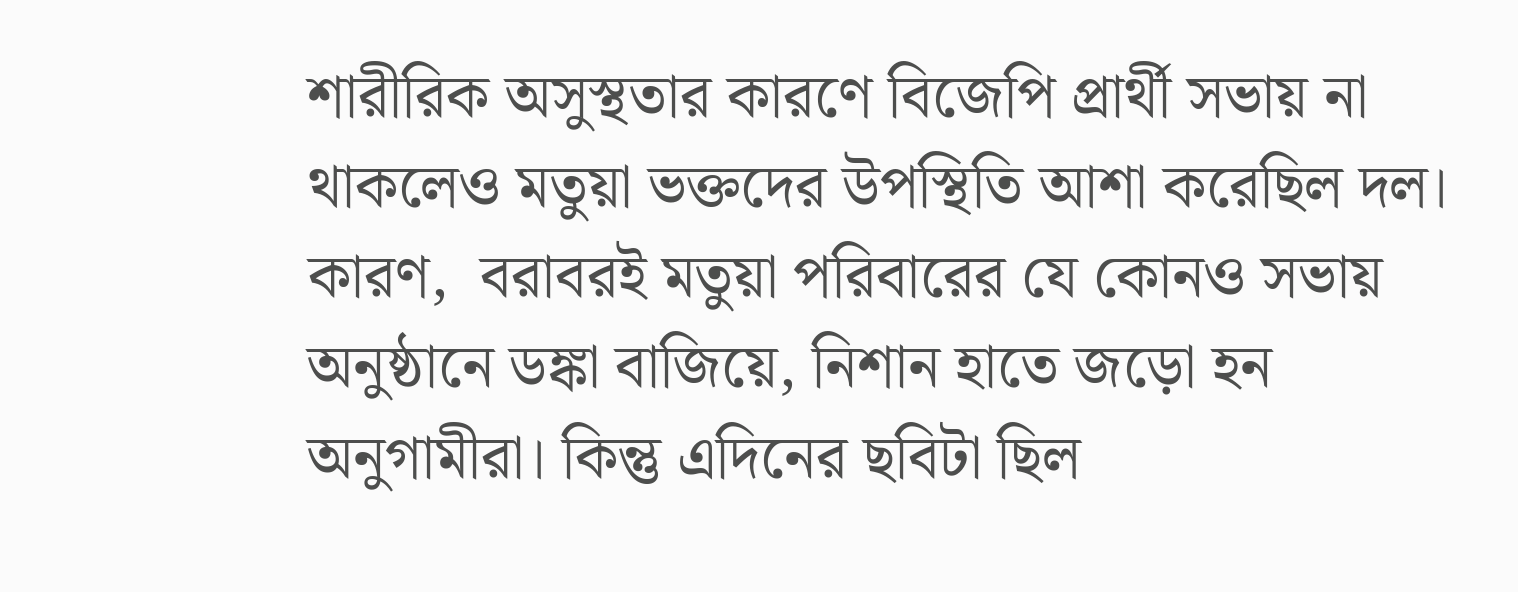শারীরিক অসুস্থতার কারণে বিজেপি প্রার্থী সভায় না থাকলেও মতুয়া ভক্তদের উপস্থিতি আশা করেছিল দল। কারণ,  বরাবরই মতুয়া পরিবারের যে কোনও সভায় অনুষ্ঠানে ডঙ্কা বাজিয়ে, নিশান হাতে জড়ো হন অনুগামীরা। কিন্তু এদিনের ছবিটা ছিল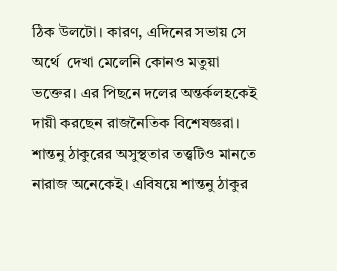ঠিক উলটো। কারণ, এদিনের সভায় সে অর্থে  দেখা মেলেনি কোনও মতুয়া ভক্তের। এর পিছনে দলের অন্তর্কলহকেই দায়ী করছেন রাজনৈতিক বিশেষজ্ঞরা।  শান্তনু ঠাকুরের অসুস্থতার তত্ত্বটিও মানতে নারাজ অনেকেই। এবিষয়ে শান্তনু ঠাকুর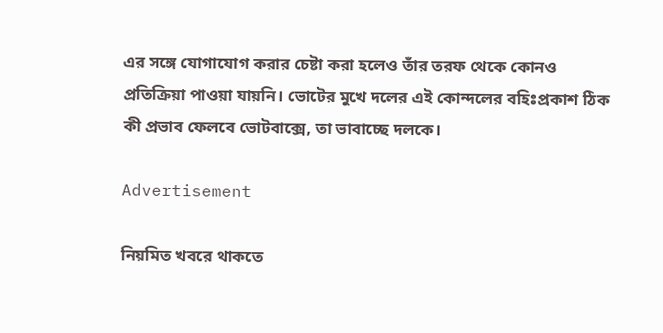এর সঙ্গে যোগাযোগ করার চেষ্টা করা হলেও তাঁর তরফ থেকে কোনও প্রতিক্রিয়া পাওয়া যায়নি। ভোটের মুখে দলের এই কোন্দলের বহিঃপ্রকাশ ঠিক কী প্রভাব ফেলবে ভোটবাক্সে, তা ভাবাচ্ছে দলকে।

Advertisement

নিয়মিত খবরে থাকতে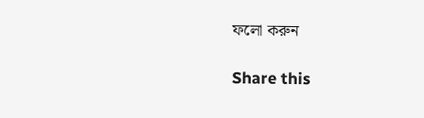ফলো করুন

Share this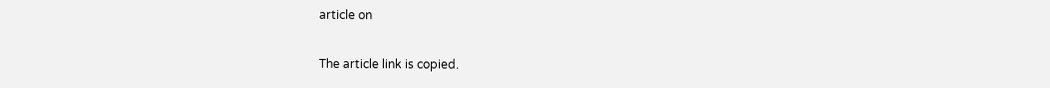article on

The article link is copied.